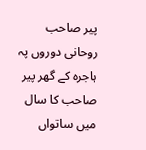پیر صاحب روحانی دوروں پہ
ہاجرہ کے گھر پیر صاحب کا سال میں ساتواں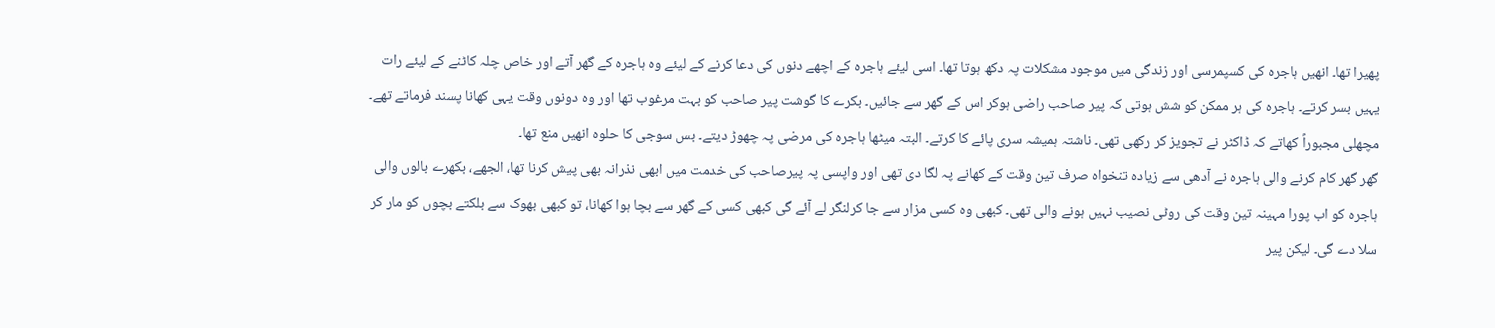پھیرا تھا۔ انھیں ہاجرہ کی کسپمرسی اور زندگی میں موجود مشکلات پہ دکھ ہوتا تھا۔ اسی لیئے ہاجرہ کے اچھے دنوں کی دعا کرنے کے لیئے وہ ہاجرہ کے گھر آتے اور خاص چلہ کاٹنے کے لیئے رات یہیں بسر کرتے۔ ہاجرہ کی ہر ممکن کو شش ہوتی کہ پیر صاحب راضی ہوکر اس کے گھر سے جائیں۔ بکرے کا گوشت پیر صاحب کو بہت مرغوب تھا اور وہ دونوں وقت یہی کھانا پسند فرماتے تھے۔ مچھلی مجبوراً کھاتے کہ ڈاکٹر نے تجویز کر رکھی تھی۔ ناشتہ ہمیشہ سری پائے کا کرتے۔ البتہ میٹھا ہاجرہ کی مرضی پہ چھوڑ دیتے۔ بس سوجی کا حلوہ انھیں منع تھا۔
گھر گھر کام کرنے والی ہاجرہ نے آدھی سے زیادہ تنخواہ صرف تین وقت کے کھانے پہ لگا دی تھی اور واپسی پہ پیرصاحب کی خدمت میں ابھی نذرانہ بھی پیش کرنا تھا، الجھے، بکھرے بالوں والی ہاجرہ کو اب پورا مہینہ تین وقت کی روٹی نصیب نہیں ہونے والی تھی۔ کبھی وہ کسی مزار سے جا کرلنگر لے آئے گی کبھی کسی کے گھر سے بچا ہوا کھانا، تو کبھی بھوک سے بلکتے بچوں کو مار کر سلا دے گی۔ لیکن پیر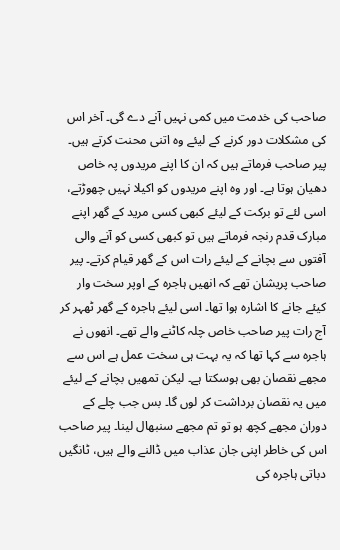صاحب کی خدمت میں کمی نہیں آنے دے گی۔ آخر اس کی مشکلات دور کرنے کے لیئے وہ اتنی محنت کرتے ہیں۔
پیر صاحب فرماتے ہیں کہ ان کا اپنے مریدوں پہ خاص دھیان ہوتا ہے۔ اور وہ اپنے مریدوں کو اکیلا نہیں چھوڑتے، اسی لئے تو برکت کے لیئے کبھی کسی مرید کے گھر اپنے مبارک قدم رنجہ فرماتے ہیں تو کبھی کسی کو آنے والی آفتوں سے بچانے کے لیئے رات اس کے گھر قیام کرتے۔ پیر صاحب پریشان تھے کہ انھیں ہاجرہ کے اوپر سخت وار کیئے جانے کا اشارہ ہوا تھا۔ اسی لیئے ہاجرہ کے گھر ٹھہر کر آج رات پیر صاحب خاص چلہ کاٹنے والے تھے۔ انھوں نے ہاجرہ سے کہا تھا کہ یہ بہت ہی سخت عمل ہے اس سے مجھے نقصان بھی ہوسکتا ہے۔ لیکن تمھیں بچانے کے لیئے میں یہ نقصان برداشت کر لوں گا۔ بس جب چلے کے دوران مجھے کچھ ہو تو تم مجھے سنبھال لینا۔ پیر صاحب اس کی خاطر اپنی جان عذاب میں ڈالنے والے ہیں، ٹانگیں دباتی ہاجرہ کی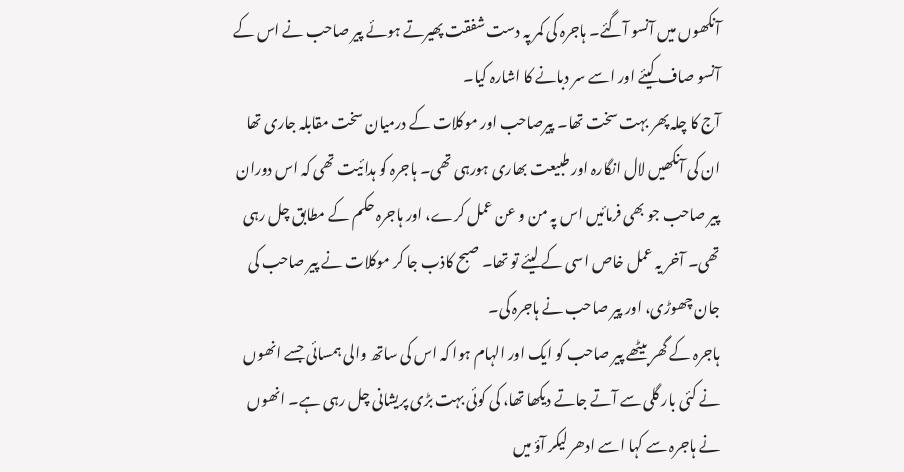آنکھوں میں آنسو آگئے۔ ہاجرہ کی کمر پہ دست شفقت پھیرتے ہوئے پیر صاحب نے اس کے آنسو صاف کیئے اور اسے سر دبانے کا اشارہ کیا۔
آج کا چلہ پھر بہت سخت تھا۔ پیرصاحب اور موکلات کے درمیان سخت مقابلہ جاری تھا ان کی آنکھیں لال انگارہ اور طبیعت بھاری ہورہی تھی۔ ہاجرہ کو ہدائیت تھی کہ اس دوران پیر صاحب جو بھی فرمائیں اس پہ من و عن عمل کرے، اور ہاجرہ حکم کے مطابق چل رہی تھی۔ آخر یہ عمل خاص اسی کے لیئے تو تھا۔ صبح کاذب جا کر موکلات نے پیر صاحب کی جان چھوڑی، اور پیر صاحب نے ہاجرہ کی۔
ہاجرہ کے گھر بیٹھے پیر صاحب کو ایک اور الہام ہوا کہ اس کی ساتھ والی ہمسائی جسے انھوں نے کئی بار گلی سے آتے جاتے دیکھا تھا، کی کوئی بہت بڑی پریشانی چل رہی ہے۔ انھوں نے ہاجرہ سے کہا اسے ادھر لیکر آؤ میں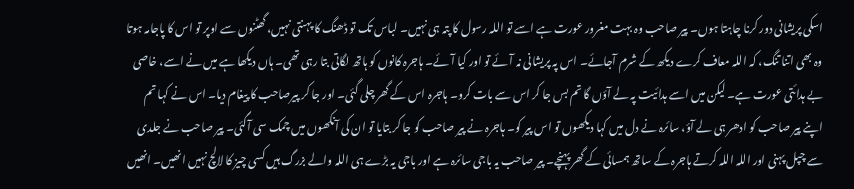اسکی پریشانی دور کرنا چاہتا ہوں۔ پیر صاحب وہ بہت مغرور عورت ہے اسے تو اللہ رسول کا پتہ ہی نہیں۔ لباس تک تو ڈھنگ کا پہنتی نہیں، گھٹنوں سے اوپر تو اس کا پاجامہ ہوتا وہ بھی اتنا تنگ، کہ اللہ معاف کرے دیکھ کے شرم آجائے۔ اس پہ پریشانی نہ آئے تو اور کیا آئے۔ ہاجرہ کانوں کو ہاتھ لگاتی بتا رہی تھی۔ ہاں دیکھا ہے میں نے اسے، خاصی بے ہدائتی عورت ہے۔ لیکن میں اسے ہدائیت پہ لے آؤں گا تم بس جا کر اس سے بات کرو۔ ہاجرہ اس کے گھر چلی گئی۔ اور جا کر پیرصاحب کا پیغام دیا۔ اس نے کہا تم اپنے پیر صاحب کو ادھر ہی لے آؤ، سائرہ نے دل میں کہا دیکھوں تو اس پیر کو۔ ہاجرہ نے پیر صاحب کو جا کر بتایا تو ان کی آنکھوں میں چمک سی آگئی۔ پیر صاحب نے جلدی سے چپل پہنی اور اللہ اللہ کرتے ہاجرہ کے ساتھ ہمسائی کے گھر پہنچے۔ پیر صاحب یہ باجی سائرہ ہے اور باجی یہ بڑے ہی اللہ والے بزرگ ہیں کسی چیز کا لالچ نہیں انھیں۔ انھیں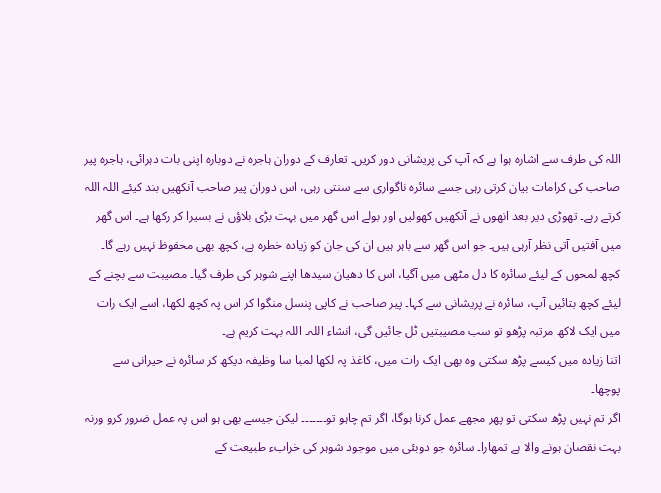اللہ کی طرف سے اشارہ ہوا ہے کہ آپ کی پریشانی دور کریں۔ تعارف کے دوران ہاجرہ نے دوبارہ اپنی بات دہرائی، ہاجرہ پیر صاحب کی کرامات بیان کرتی رہی جسے سائرہ ناگواری سے سنتی رہی، اس دوران پیر صاحب آنکھیں بند کیئے اللہ اللہ کرتے رہے۔ تھوڑی دیر بعد انھوں نے آنکھیں کھولیں اور بولے اس گھر میں بہت بڑی بلاؤں نے بسیرا کر رکھا ہے۔ اس گھر میں آفتیں آتی نظر آرہی ہیں۔ جو اس گھر سے باہر ہیں ان کی جان کو زیادہ خطرہ ہے، کچھ بھی محفوظ نہیں رہے گا۔ کچھ لمحوں کے لیئے سائرہ کا دل مٹھی میں آگیا، اس کا دھیان سیدھا اپنے شوہر کی طرف گیا۔ مصیبت سے بچنے کے لیئے کچھ بتائیں آپ، سائرہ نے پریشانی سے کہا۔ پیر صاحب نے کاپی پنسل منگوا کر اس پہ کچھ لکھا، اسے ایک رات میں ایک لاکھ مرتبہ پڑھو تو سب مصیبتیں ٹل جائیں گی، انشاء اللہ۔ اللہ بہت کریم ہے۔
اتنا زیادہ میں کیسے پڑھ سکتی وہ بھی ایک رات میں، کاغذ پہ لکھا لمبا سا وظیفہ دیکھ کر سائرہ نے حیرانی سے پوچھا۔
اگر تم نہیں پڑھ سکتی تو پھر مجھے عمل کرنا ہوگا، اگر تم چاہو تو۔۔۔۔۔۔۔ لیکن جیسے بھی ہو اس پہ عمل ضرور کرو ورنہ بہت نقصان ہونے والا ہے تمھارا۔ سائرہ جو دوبئی میں موجود شوہر کی خرابء طبیعت کے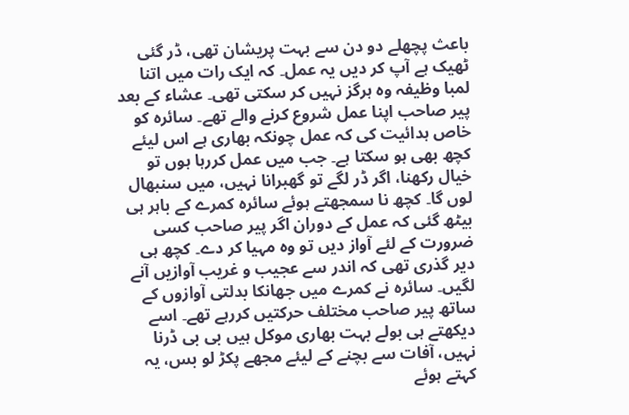باعث پچھلے دو دن سے بہت پریشان تھی، ڈر گئی ٹھیک ہے آپ کر دیں یہ عمل۔ کہ ایک رات میں اتنا لمبا وظیفہ وہ ہرگز نہیں کر سکتی تھی۔ عشاء کے بعد پیر صاحب اپنا عمل شروع کرنے والے تھے۔ سائرہ کو خاص ہدائیت کی کہ عمل چونکہ بھاری ہے اس لیئے کچھ بھی ہو سکتا ہے۔ جب میں عمل کررہا ہوں تو خیال رکھنا، اگر ڈر لگے تو گھبرانا نہیں، میں سنبھال لوں گا۔ کچھ نا سمجھتے ہوئے سائرہ کمرے کے باہر ہی بیٹھ گئی کہ عمل کے دوران اگر پیر صاحب کسی ضرورت کے لئے آواز دیں تو وہ مہیا کر دے۔ کچھ ہی دیر گذری تھی کہ اندر سے عجیب و غریب آوازیں آنے لگیں۔ سائرہ نے کمرے میں جھانکا بدلتی آوازوں کے ساتھ پیر صاحب مختلف حرکتیں کررہے تھے۔ اسے دیکھتے ہی بولے بہت بھاری موکل ہیں بی بی ڈرنا نہیں، آفات سے بچنے کے لیئے مجھے پکڑ لو بس، یہ کہتے ہوئے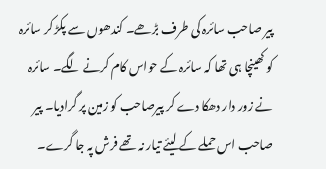پیر صاحب سائرہ کی طرف بڑھے۔ کندھوں سے پکڑ کر سائرہ کو کھینچا ہی تھا کہ سائرہ کے حواس کام کرنے لگے۔ سائرہ نے زور دار دھکا دے کر پیرصاحب کو زمین پر گرادیا۔ پیر صاحب اس حملے کے لیئے تیار نہ تھے فرش پہ جا گرے۔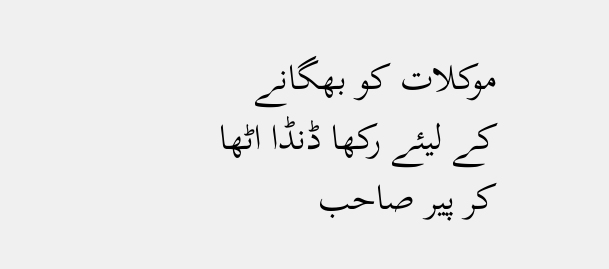موکلات کو بھگانے کے لیئے رکھا ڈنڈا اٹھا کر پیر صاحب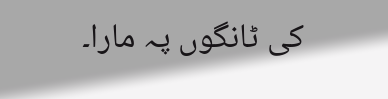کی ٹانگوں پہ مارا۔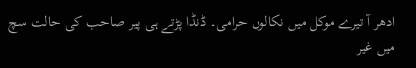ادھر آ تیرے موکل میں نکالوں حرامی۔ ڈنڈا پڑتے ہی پیر صاحب کی حالت سچ میں غیر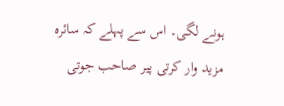ہونے لگی۔ اس سے پہلے کہ سائرہ مزید وار کرتی پیر صاحب جوتی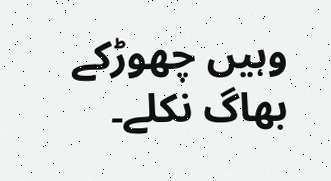وہیں چھوڑکے بھاگ نکلے۔